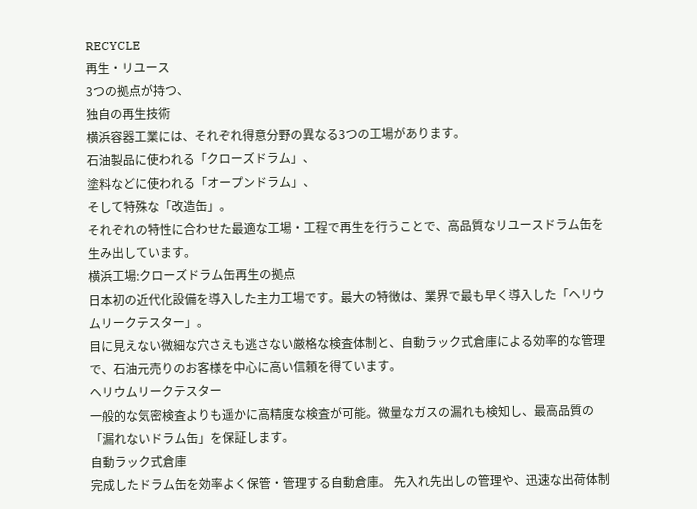RECYCLE
再生・リユース
3つの拠点が持つ、
独自の再生技術
横浜容器工業には、それぞれ得意分野の異なる3つの工場があります。
石油製品に使われる「クローズドラム」、
塗料などに使われる「オープンドラム」、
そして特殊な「改造缶」。
それぞれの特性に合わせた最適な工場・工程で再生を行うことで、高品質なリユースドラム缶を生み出しています。
横浜工場:クローズドラム缶再生の拠点
日本初の近代化設備を導入した主力工場です。最大の特徴は、業界で最も早く導入した「ヘリウムリークテスター」。
目に見えない微細な穴さえも逃さない厳格な検査体制と、自動ラック式倉庫による効率的な管理で、石油元売りのお客様を中心に高い信頼を得ています。
ヘリウムリークテスター
一般的な気密検査よりも遥かに高精度な検査が可能。微量なガスの漏れも検知し、最高品質の「漏れないドラム缶」を保証します。
自動ラック式倉庫
完成したドラム缶を効率よく保管・管理する自動倉庫。 先入れ先出しの管理や、迅速な出荷体制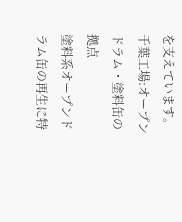を支えています。
千葉工場:オープンドラム・塗料缶の拠点
塗料系オープンドラム缶の再生に特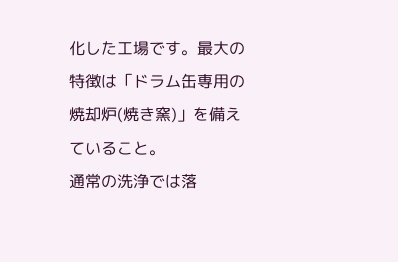化した工場です。最大の特徴は「ドラム缶専用の焼却炉(焼き窯)」を備えていること。
通常の洗浄では落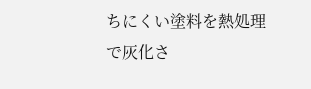ちにくい塗料を熱処理で灰化さ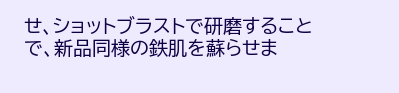せ、ショットブラストで研磨することで、新品同様の鉄肌を蘇らせま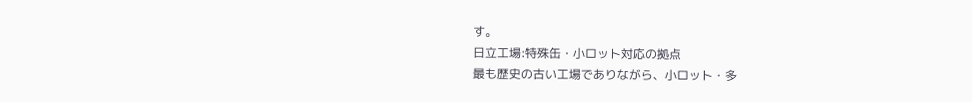す。
日立工場:特殊缶・小ロット対応の拠点
最も歴史の古い工場でありながら、小ロット・多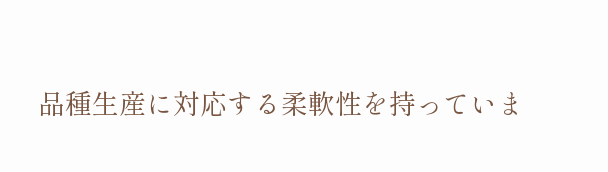品種生産に対応する柔軟性を持っていま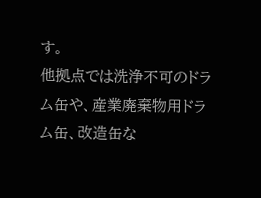す。
他拠点では洗浄不可のドラム缶や、産業廃棄物用ドラム缶、改造缶な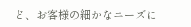ど、お客様の細かなニーズに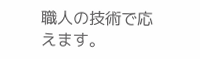職人の技術で応えます。